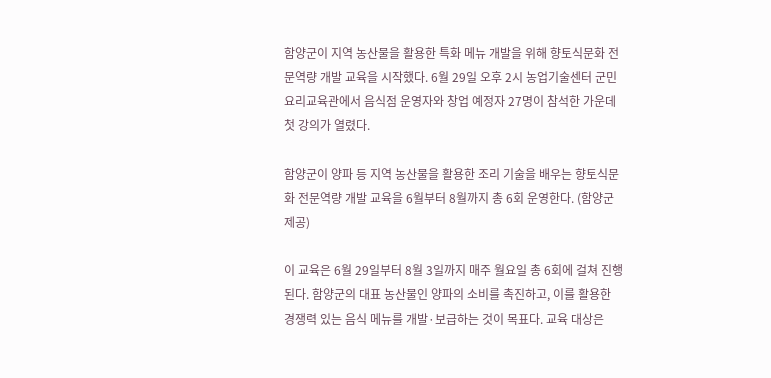함양군이 지역 농산물을 활용한 특화 메뉴 개발을 위해 향토식문화 전문역량 개발 교육을 시작했다. 6월 29일 오후 2시 농업기술센터 군민요리교육관에서 음식점 운영자와 창업 예정자 27명이 참석한 가운데 첫 강의가 열렸다.

함양군이 양파 등 지역 농산물을 활용한 조리 기술을 배우는 향토식문화 전문역량 개발 교육을 6월부터 8월까지 총 6회 운영한다. (함양군 제공)

이 교육은 6월 29일부터 8월 3일까지 매주 월요일 총 6회에 걸쳐 진행된다. 함양군의 대표 농산물인 양파의 소비를 촉진하고, 이를 활용한 경쟁력 있는 음식 메뉴를 개발·보급하는 것이 목표다. 교육 대상은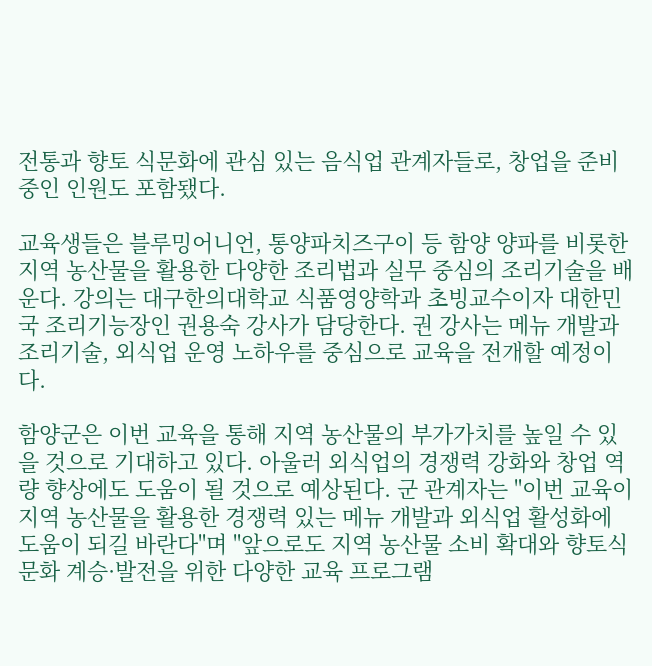전통과 향토 식문화에 관심 있는 음식업 관계자들로, 창업을 준비 중인 인원도 포함됐다.

교육생들은 블루밍어니언, 통양파치즈구이 등 함양 양파를 비롯한 지역 농산물을 활용한 다양한 조리법과 실무 중심의 조리기술을 배운다. 강의는 대구한의대학교 식품영양학과 초빙교수이자 대한민국 조리기능장인 권용숙 강사가 담당한다. 권 강사는 메뉴 개발과 조리기술, 외식업 운영 노하우를 중심으로 교육을 전개할 예정이다.

함양군은 이번 교육을 통해 지역 농산물의 부가가치를 높일 수 있을 것으로 기대하고 있다. 아울러 외식업의 경쟁력 강화와 창업 역량 향상에도 도움이 될 것으로 예상된다. 군 관계자는 "이번 교육이 지역 농산물을 활용한 경쟁력 있는 메뉴 개발과 외식업 활성화에 도움이 되길 바란다"며 "앞으로도 지역 농산물 소비 확대와 향토식문화 계승·발전을 위한 다양한 교육 프로그램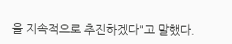을 지속적으로 추진하겠다"고 말했다.